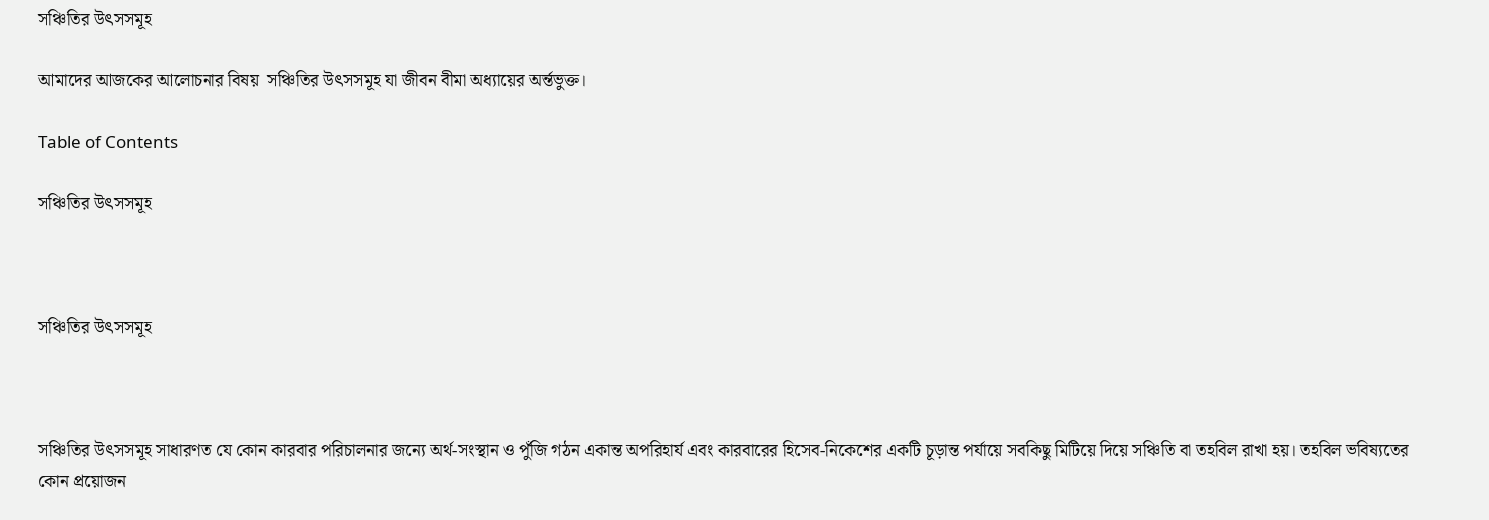সঞ্চিতির উৎসসমূহ

আমাদের আজকের আলোচনার বিষয়  সঞ্চিতির উৎসসমূহ যা জীবন বীমা অধ্যায়ের অর্ন্তভুক্ত।

Table of Contents

সঞ্চিতির উৎসসমূহ



সঞ্চিতির উৎসসমূহ



সঞ্চিতির উৎসসমূহ সাধারণত যে কোন কারবার পরিচালনার জন্যে অর্থ-সংস্থান ও পুঁজি গঠন একান্ত অপরিহার্য এবং কারবারের হিসেব-নিকেশের একটি চূড়ান্ত পর্যায়ে সবকিছু মিটিয়ে দিয়ে সঞ্চিতি বা তহবিল রাখা হয়। তহবিল ভবিষ্যতের কোন প্রয়োজন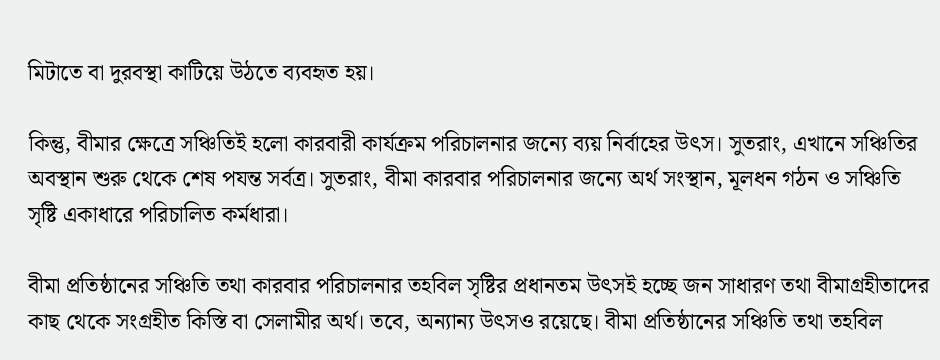মিটাতে বা দুরবস্থা কাটিয়ে উঠতে ব্যবহৃত হয়।

কিন্তু, বীমার ক্ষেত্রে সঞ্চিতিই হলো কারবারী কার্যক্রম পরিচালনার জন্যে ব্যয় নির্বাহের উৎস। সুতরাং, এখানে সঞ্চিতির অবস্থান শুরু থেকে শেষ পযন্ত সর্বত্র। সুতরাং, বীমা কারবার পরিচালনার জন্যে অর্থ সংস্থান, মূলধন গঠন ও সঞ্চিতি সৃষ্টি একাধারে পরিচালিত কর্মধারা।

বীমা প্রতিষ্ঠানের সঞ্চিতি তথা কারবার পরিচালনার তহবিল সৃষ্টির প্রধানতম উৎসই হচ্ছে জন সাধারণ তথা বীমাগ্রহীতাদের কাছ থেকে সংগ্রহীত কিস্তি বা সেলামীর অর্থ। তবে, অন্যান্য উৎসও রয়েছে। বীমা প্রতিষ্ঠানের সঞ্চিতি তথা তহবিল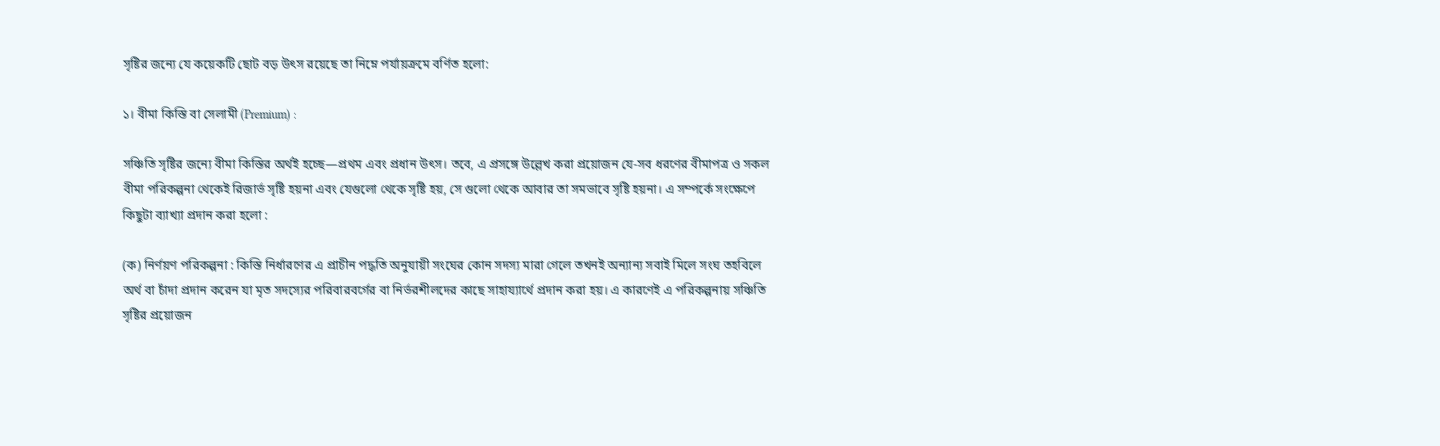সৃষ্টির জন্যে যে কয়েকটি ছোট বড় উৎস রয়েছে তা নিম্নে পর্যায়ক্রমে বর্ণিত হলো:

১। বীমা কিস্তি বা সেলামী (Premium) :

সঞ্চিতি সৃষ্টির জন্যে বীমা কিস্তির অর্থই হচ্ছে—প্রথম এবং প্রধান উৎস। তবে, এ প্রসঙ্গে উল্লেখ করা প্রয়োজন যে-সব ধরণের বীমাপত্র ও সকল বীমা পরিকল্পনা থেকেই রিজার্ভ সৃষ্টি হয়না এবং যেগুলো থেকে সৃষ্টি হয়, সে গুলো থেকে আবার তা সমভাবে সৃষ্টি হয়না। এ সম্পর্কে সংক্ষেপে কিছুটা ব্যাখ্যা প্রদান করা হলো :

(ক) নির্ণয়ণ পরিকল্পনা : কিস্তি নির্ধারণের এ প্রাচীন পদ্ধতি অনুযায়ী সংঘের কোন সদস্য মারা গেলে তখনই অন্যান্য সবাই মিলে সংঘ তহবিলে অর্থ বা চাঁদা প্রদান করেন যা মৃত সদস্যের পরিবারবর্গের বা নির্ভরশীলদের কাছে সাহায্যার্থে প্রদান করা হয়। এ কারণেই এ পরিকল্পনায় সঞ্চিতি সৃষ্টির প্রয়োজন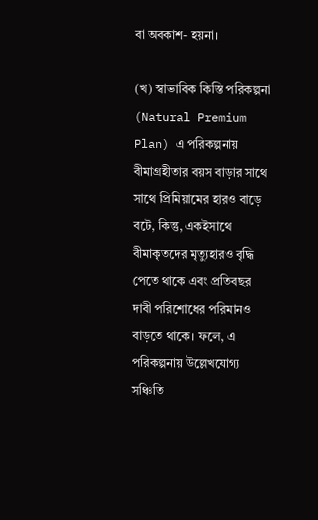বা অবকাশ- হয়না।

(খ) স্বাভাবিক কিস্তি পরিকল্পনা (Natural Premium Plan) এ পরিকল্পনায় বীমাগ্রহীতার বয়স বাড়ার সাথে সাথে প্রিমিয়ামের হারও বাড়ে বটে, কিন্তু, একইসাথে বীমাকৃতদের মৃত্যুহারও বৃদ্ধি পেতে থাকে এবং প্রতিবছর দাবী পরিশোধের পরিমানও বাড়তে থাকে। ফলে, এ পরিকল্পনায় উল্লেখযোগ্য সঞ্চিতি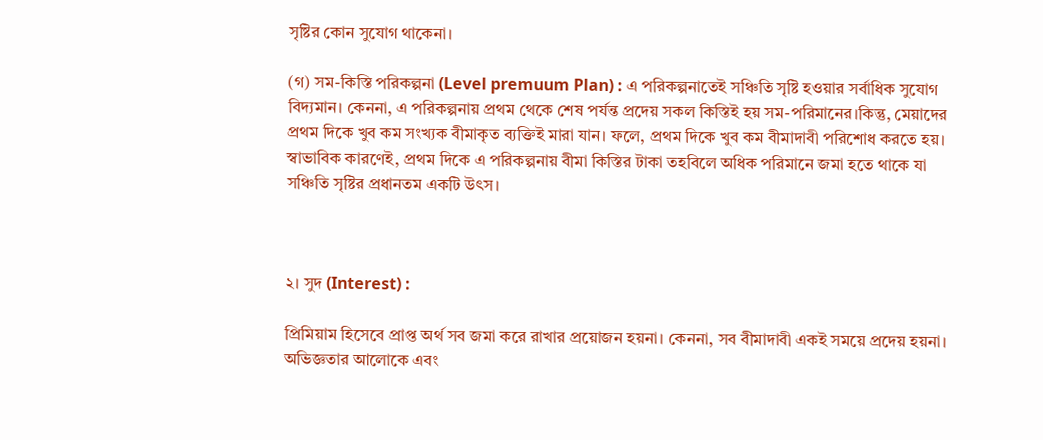সৃষ্টির কোন সুযোগ থাকেনা।

(গ) সম-কিস্তি পরিকল্পনা (Level premuum Plan) : এ পরিকল্পনাতেই সঞ্চিতি সৃষ্টি হওয়ার সর্বাধিক সুযোগ বিদ্যমান। কেননা, এ পরিকল্পনায় প্রথম থেকে শেষ পর্যন্ত প্রদেয় সকল কিস্তিই হয় সম-পরিমানের।কিন্তু, মেয়াদের প্রথম দিকে খুব কম সংখ্যক বীমাকৃত ব্যক্তিই মারা যান। ফলে, প্রথম দিকে খুব কম বীমাদাবী পরিশোধ করতে হয়। স্বাভাবিক কারণেই, প্রথম দিকে এ পরিকল্পনায় বীমা কিস্তির টাকা তহবিলে অধিক পরিমানে জমা হতে থাকে যা সঞ্চিতি সৃষ্টির প্রধানতম একটি উৎস।



২। সুদ (Interest) :

প্রিমিয়াম হিসেবে প্রাপ্ত অর্থ সব জমা করে রাখার প্রয়োজন হয়না। কেননা, সব বীমাদাবী একই সময়ে প্রদেয় হয়না। অভিজ্ঞতার আলোকে এবং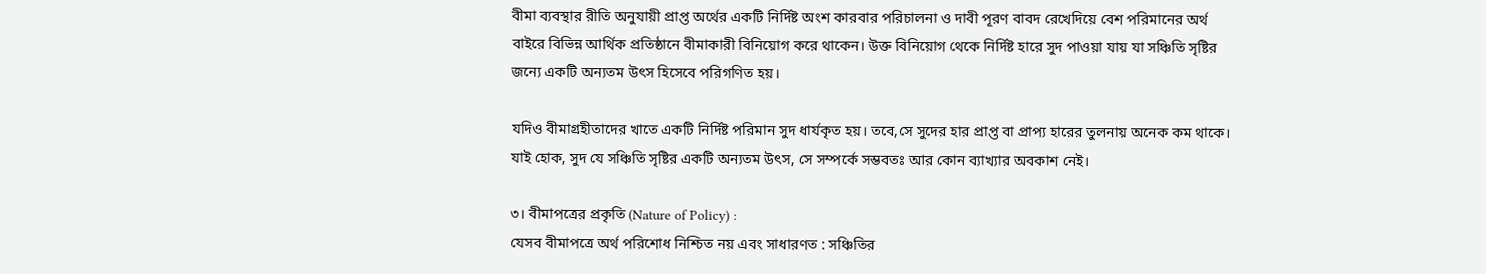বীমা ব্যবস্থার রীতি অনুযায়ী প্রাপ্ত অর্থের একটি নির্দিষ্ট অংশ কারবার পরিচালনা ও দাবী পূরণ বাবদ রেখেদিয়ে বেশ পরিমানের অর্থ বাইরে বিভিন্ন আর্থিক প্রতিষ্ঠানে বীমাকারী বিনিয়োগ করে থাকেন। উক্ত বিনিয়োগ থেকে নির্দিষ্ট হারে সুদ পাওয়া যায় যা সঞ্চিতি সৃষ্টির জন্যে একটি অন্যতম উৎস হিসেবে পরিগণিত হয়।

যদিও বীমাগ্রহীতাদের খাতে একটি নির্দিষ্ট পরিমান সুদ ধার্যকৃত হয়। তবে,সে সুদের হার প্রাপ্ত বা প্রাপ্য হারের তুলনায় অনেক কম থাকে। যাই হোক, সুদ যে সঞ্চিতি সৃষ্টির একটি অন্যতম উৎস, সে সম্পর্কে সম্ভবতঃ আর কোন ব্যাখ্যার অবকাশ নেই।

৩। বীমাপত্রের প্রকৃতি (Nature of Policy) :
যেসব বীমাপত্রে অর্থ পরিশোধ নিশ্চিত নয় এবং সাধারণত : সঞ্চিতির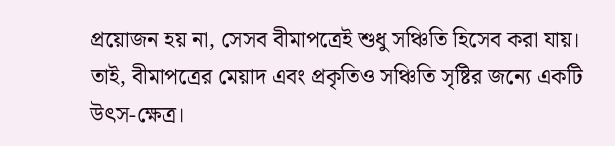প্রয়োজন হয় না, সেসব বীমাপত্রেই শুধু সঞ্চিতি হিসেব করা যায়। তাই, বীমাপত্রের মেয়াদ এবং প্রকৃতিও সঞ্চিতি সৃষ্টির জন্যে একটি উৎস-ক্ষেত্র।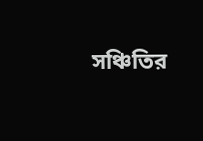সঞ্চিতির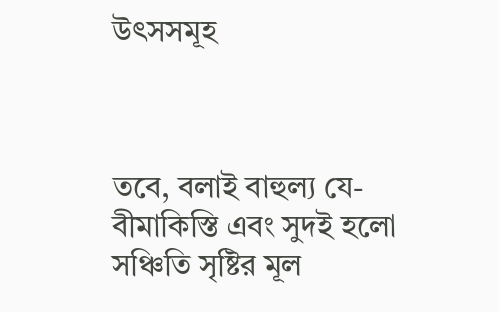উৎসসমূহ



তবে, বলাই বাহুল্য যে-বীমাকিস্তি এবং সুদই হলো সঞ্চিতি সৃষ্টির মূল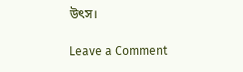উৎস।

Leave a Comment